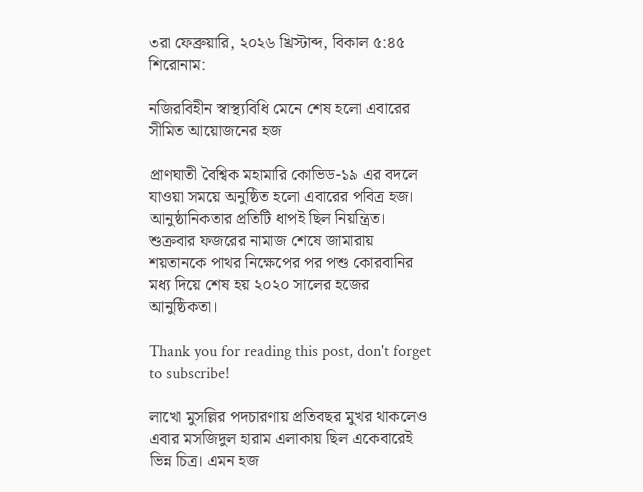৩রা ফেব্রুয়ারি, ২০২৬ খ্রিস্টাব্দ, বিকাল ৫:৪৫
শিরোনাম:

নজিরবিহীন স্বাস্থ্যবিধি মেনে শেষ হলো এবারের সীমিত আয়োজনের হজ

প্রাণঘাতী বৈশ্বিক মহামারি কোভিড-১৯ এর বদলে যাওয়া সময়ে অনুষ্ঠিত হলো এবারের পবিত্র হজ। আনুষ্ঠানিকতার প্রতিটি ধাপই ছিল নিয়ন্ত্রিত। শুক্রবার ফজরের নামাজ শেষে জামারায় শয়তানকে পাথর নিক্ষেপের পর পশু কোরবানির মধ্য দিয়ে শেষ হয় ২০২০ সালের হজের আনুষ্ঠিকতা।

Thank you for reading this post, don't forget to subscribe!

লাখো মুসল্লির পদচারণায় প্রতিবছর মুখর থাকলেও এবার মসজিদুল হারাম এলাকায় ছিল একেবারেই ভিন্ন চিত্র। এমন হজ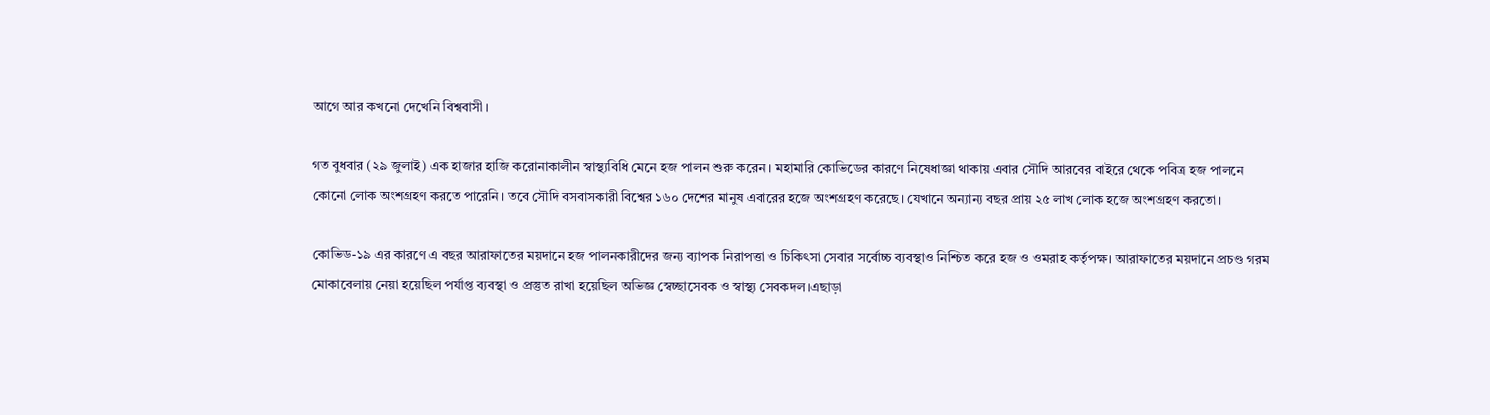আগে আর কখনো দেখেনি বিশ্ববাসী।

গত বুধবার (২৯ জুলাই) এক হাজার হাজি করোনাকালীন স্বাস্থ্যবিধি মেনে হজ পালন শুরু করেন। মহামারি কোভিডের কারণে নিষেধাজ্ঞা থাকায় এবার সৌদি আরবের বাইরে থেকে পবিত্র হজ পালনে কোনো লোক অংশগ্রহণ করতে পারেনি। তবে সৌদি বসবাসকারী বিশ্বের ১৬০ দেশের মানুষ এবারের হজে অংশগ্রহণ করেছে। যেখানে অন্যান্য বছর প্রায় ২৫ লাখ লোক হজে অংশগ্রহণ করতো।

কোভিড-১৯ এর কারণে এ বছর আরাফাতের ময়দানে হজ পালনকারীদের জন্য ব্যাপক নিরাপত্তা ও চিকিৎসা সেবার সর্বোচ্চ ব্যবস্থাও নিশ্চিত করে হজ ও ওমরাহ কর্তৃপক্ষ। আরাফাতের ময়দানে প্রচণ্ড গরম মোকাবেলায় নেয়া হয়েছিল পর্যাপ্ত ব্যবস্থা ও প্রস্তুত রাখা হয়েছিল অভিজ্ঞ স্বেচ্ছাসেবক ও স্বাস্থ্য সেবকদল।এছাড়া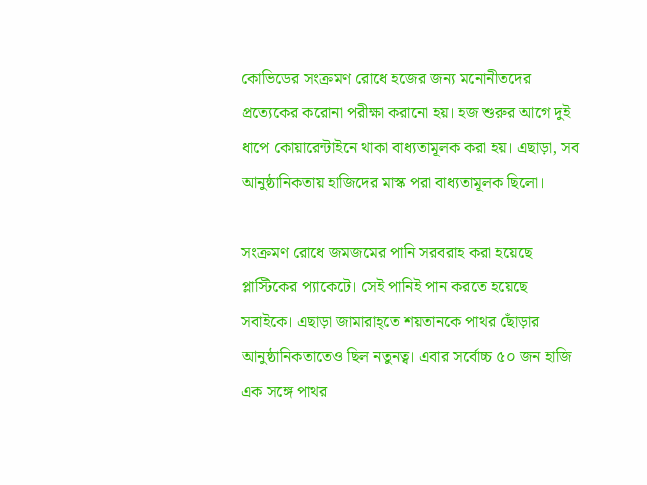কোভিডের সংক্রমণ রোধে হজের জন্য মনোনীতদের প্রত্যেকের করোনা পরীক্ষা করানো হয়। হজ শুরুর আগে দুই ধাপে কোয়ারেন্টাইনে থাকা বাধ্যতামূলক করা হয়। এছাড়া, সব আনুষ্ঠানিকতায় হাজিদের মাস্ক পরা বাধ্যতামূলক ছিলো।

সংক্রমণ রোধে জমজমের পানি সরবরাহ করা হয়েছে প্লাস্টিকের প্যাকেটে। সেই পানিই পান করতে হয়েছে সবাইকে। এছাড়া জামারাহ্তে শয়তানকে পাথর ছোঁড়ার আনুষ্ঠানিকতাতেও ছিল নতুনত্ব। এবার সর্বোচ্চ ৫০ জন হাজি এক সঙ্গে পাথর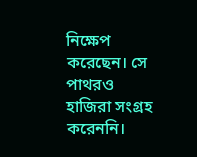নিক্ষেপ করেছেন। সে পাথরও হাজিরা সংগ্রহ করেননি।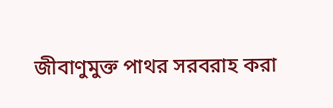জীবাণুমুক্ত পাথর সরবরাহ করা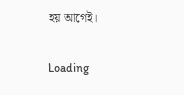হয় আগেই।

Loading